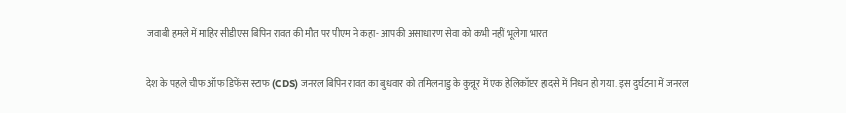जवाबी हमले में माहिर सीडीएस बिपिन रावत की मौत पर पीएम ने कहा- आपकी असाधारण सेवा को कभी नहीं भूलेगा भारत

देश के पहले चीफ ऑफ डिफेंस स्टाफ (CDS) जनरल बिपिन रावत का बुधवार को तमिलनाडु के कुन्नूर में एक हेलिकॉप्टर हादसे में निधन हो गया. इस दुर्घटना में जनरल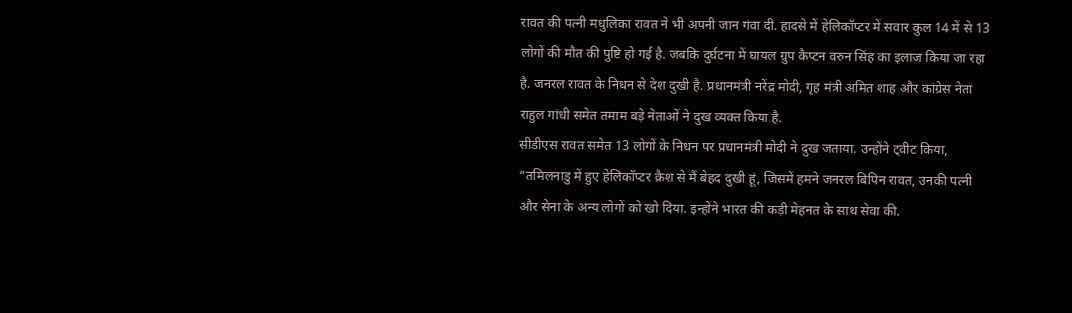रावत की पत्नी मधुलिका रावत ने भी अपनी जान गंवा दी. हादसे में हेलिकॉप्टर में सवार कुल 14 में से 13 लोगों की मौत की पुष्टि हो गई है. जबकि दुर्घटना में घायल ग्रुप कैप्टन वरुन सिंह का इलाज किया जा रहा है. जनरल रावत के निधन से देश दुखी है. प्रधानमंत्री नरेंद्र मोदी, गृह मंत्री अमित शाह और कांग्रेस नेता राहुल गांधी समेत तमाम बड़े नेताओं ने दुख व्यक्त किया है.
सीडीएस रावत समेत 13 लोगों के निधन पर प्रधानमंत्री मोदी ने दुख जताया. उन्होंने ट्वीट किया, “तमिलनाडु में हुए हेलिकॉप्टर क्रैश से मैं बेहद दुखी हूं, जिसमें हमने जनरल बिपिन रावत, उनकी पत्नी और सेना के अन्य लोगों को खो दिया. इन्होंने भारत की कड़ी मेहनत के साथ सेवा की.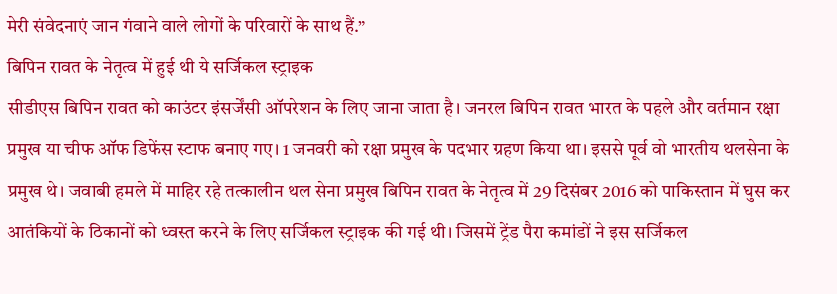मेरी संवेदनाएं जान गंवाने वाले लोगों के परिवारों के साथ हैं.”
बिपिन रावत के नेतृत्व में हुई थी ये सर्जिकल स्ट्राइक
सीडीएस बिपिन रावत को काउंटर इंसर्जेंसी ऑपरेशन के लिए जाना जाता है। जनरल बिपिन रावत भारत के पहले और वर्तमान रक्षा प्रमुख या चीफ ऑफ डिफेंस स्टाफ बनाए गए। 1 जनवरी को रक्षा प्रमुख के पदभार ग्रहण किया था। इससे पूर्व वो भारतीय थलसेना के प्रमुख थे। जवाबी हमले में माहिर रहे तत्कालीन थल सेना प्रमुख बिपिन रावत के नेतृत्व में 29 दिसंबर 2016 को पाकिस्तान में घुस कर आतंकियों के ठिकानों को ध्वस्त करने के लिए सर्जिकल स्ट्राइक की गई थी। जिसमें ट्रेंड पैरा कमांडों ने इस सर्जिकल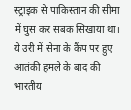स्ट्राइक से पाकिस्तान की सीमा में घुस कर सबक सिखाया था। ये उरी में सेना के कैंप पर हुए आतंकी हमले के बाद की भारतीय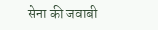सेना की जवाबी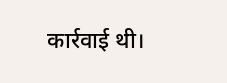कार्रवाई थी।